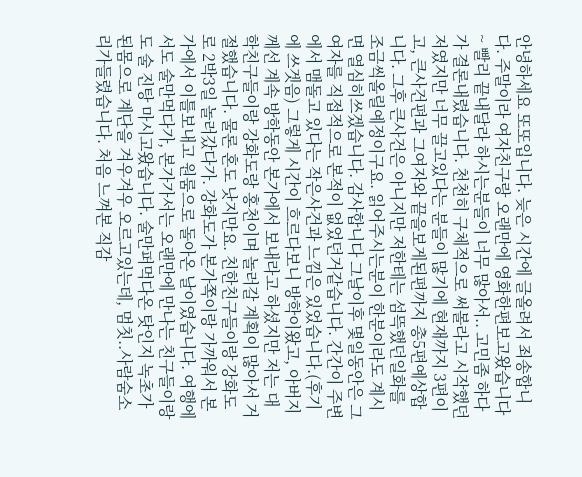안녕하세요 또또입니다. 늦은 시간에 글올려서 죄송합니다. 주말이라 여자친구랑 오랜만에 영화한편보고왔습니다~ 빨리 끝내달라 하시는분들이 너무 많아서.. 고민좀 하다가 결론내렸습니다. 천천히 구체적으로 써볼라고 시작했던 저였지만 너무 끌고있다는 분들이 많기에 현재까지 3편이고, 큰사건편과 그여자와 끝을보게된편까지 총5편예상합니다. 그후 큰사건은 아니지만 저한테는 섬뜩했던일화를 조금씩올릴예정이구요. 읽어주시는분이 한분이라도 계시면 열심히쓰겠습니다. 감사합니다 그날이후 몇일동안은 그여자를 직접적으로 본적이 없었던거같습니다. 간간이 주변에서 맴돌고 있다는 작은사건과 느낌은 있었습니다.(후기에 쓰겟음) 그렇게 시간이 흐르다보니 방학이왔고, 아버지께선 계속 방학동안 본가에서 보내라고 하셨지만 저는 대학친구들이랑 강화도랑 홍천이며 놀러갈 계획이 많아서 거절했습니다. 물론 혼도 낫지만요. 친한친구들이랑 강화도로 2박3일 놀러갔다가. 강화도가 본가쪽이랑 가까워서 본가에서 이틀보내고 원룸으로 돌아온 날이였습니다. 여행에서도 술만먹다가, 본가가서는 오랜만에 만나는 친구들이랑도 술 진탕 마시고왔습니다. 술만퍼먹다온 탓인지 녹초가 된몸으로 계단을 겨우겨우 오르고있는데, 멈칫..사람숨소리가들렸습니다. 처음 느껴본 직감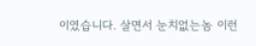이였습니다. 살면서 눈치없는놈 이런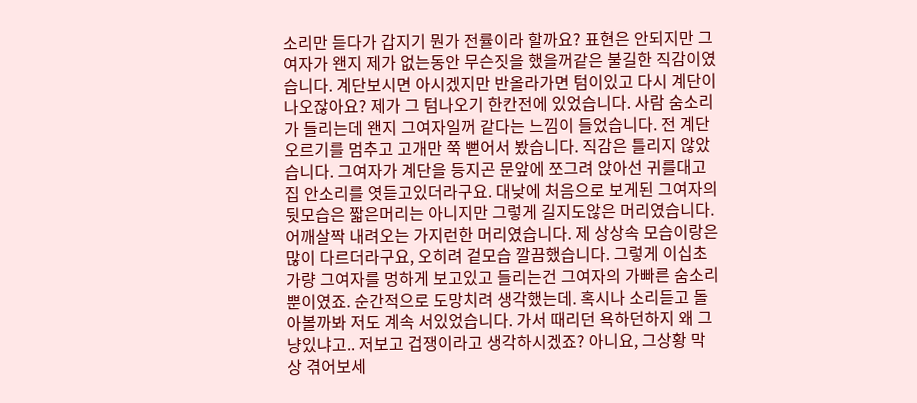소리만 듣다가 갑지기 뭔가 전률이라 할까요? 표현은 안되지만 그여자가 왠지 제가 없는동안 무슨짓을 했을꺼같은 불길한 직감이였습니다. 계단보시면 아시겠지만 반올라가면 텀이있고 다시 계단이 나오잖아요? 제가 그 텀나오기 한칸전에 있었습니다. 사람 숨소리가 들리는데 왠지 그여자일꺼 같다는 느낌이 들었습니다. 전 계단오르기를 멈추고 고개만 쭉 뻗어서 봤습니다. 직감은 틀리지 않았습니다. 그여자가 계단을 등지곤 문앞에 쪼그려 앉아선 귀를대고 집 안소리를 엿듣고있더라구요. 대낮에 처음으로 보게된 그여자의 뒷모습은 짧은머리는 아니지만 그렇게 길지도않은 머리였습니다. 어깨살짝 내려오는 가지런한 머리였습니다. 제 상상속 모습이랑은 많이 다르더라구요, 오히려 겉모습 깔끔했습니다. 그렇게 이십초가량 그여자를 멍하게 보고있고 들리는건 그여자의 가빠른 숨소리뿐이였죠. 순간적으로 도망치려 생각했는데. 혹시나 소리듣고 돌아볼까봐 저도 계속 서있었습니다. 가서 때리던 욕하던하지 왜 그냥있냐고.. 저보고 겁쟁이라고 생각하시겠죠? 아니요, 그상황 막상 겪어보세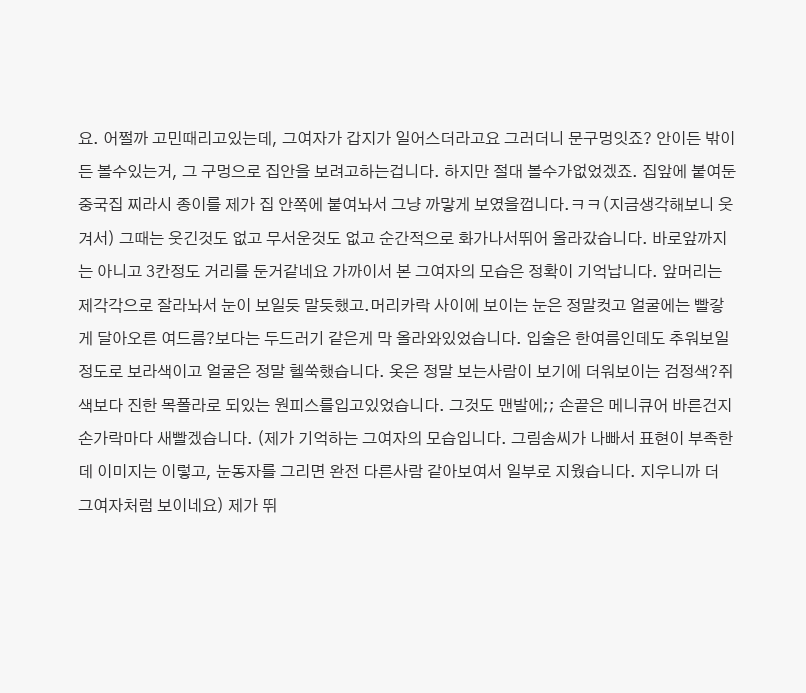요. 어쩔까 고민때리고있는데, 그여자가 갑지가 일어스더라고요 그러더니 문구멍잇죠? 안이든 밖이든 볼수있는거, 그 구멍으로 집안을 보려고하는겁니다. 하지만 절대 볼수가없었겠죠. 집앞에 붙여둔 중국집 찌라시 종이를 제가 집 안쪽에 붙여놔서 그냥 까맣게 보였을껍니다.ㅋㅋ(지금생각해보니 웃겨서) 그때는 웃긴것도 없고 무서운것도 없고 순간적으로 화가나서뛰어 올라갔습니다. 바로앞까지는 아니고 3칸정도 거리를 둔거같네요 가까이서 본 그여자의 모습은 정확이 기억납니다. 앞머리는 제각각으로 잘라놔서 눈이 보일듯 말듯했고.머리카락 사이에 보이는 눈은 정말컷고 얼굴에는 빨갛게 달아오른 여드름?보다는 두드러기 같은게 막 올라와있었습니다. 입술은 한여름인데도 추워보일정도로 보라색이고 얼굴은 정말 헬쑥했습니다. 옷은 정말 보는사람이 보기에 더워보이는 검정색?쥐색보다 진한 목폴라로 되있는 원피스를입고있었습니다. 그것도 맨발에;; 손끝은 메니큐어 바른건지 손가락마다 새빨겠습니다. (제가 기억하는 그여자의 모습입니다. 그림솜씨가 나빠서 표현이 부족한데 이미지는 이렇고, 눈동자를 그리면 완전 다른사람 같아보여서 일부로 지웠습니다. 지우니까 더 그여자처럼 보이네요) 제가 뛰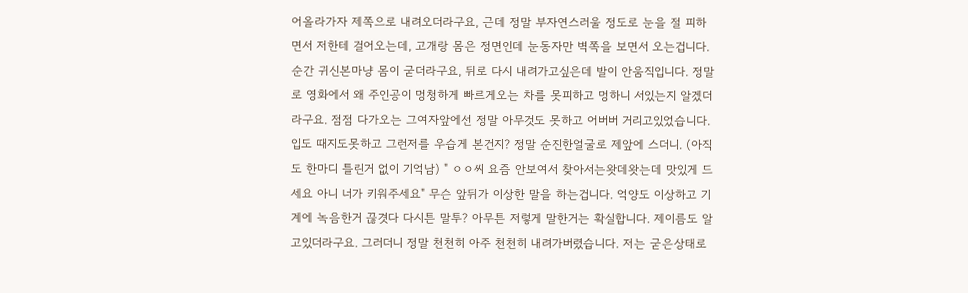어올라가자 제쪽으로 내려오더라구요, 근데 정말 부자연스러울 정도로 눈을 절 피하면서 저한테 걸어오는데, 고개랑 몸은 정면인데 눈동자만 벽쪽을 보면서 오는겁니다. 순간 귀신본마냥 몸이 굳더라구요, 뒤로 다시 내려가고싶은데 발이 안움직입니다. 정말로 영화에서 왜 주인공이 멍청하게 빠르게오는 차를 못피하고 멍하니 서있는지 알겠더라구요. 점점 다가오는 그여자앞에선 정말 아무것도 못하고 어버버 거리고있었습니다. 입도 때지도못하고 그런저를 우습게 본건지? 정말 순진한얼굴로 제앞에 스더니. (아직도 한마디 틀린거 없이 기억남) " ㅇㅇ씨 요즘 안보여서 찾아서는왓데왓는데 맛있게 드세요 아니 너가 키워주세요" 무슨 앞뒤가 이상한 말을 하는겁니다. 억양도 이상하고 기계에 녹음한거 끊겻다 다시튼 말투? 아무튼 저렇게 말한거는 확실합니다. 제이름도 알고있더라구요. 그러더니 정말 천천히 아주 천천히 내려가버렸습니다. 저는 굳은상태로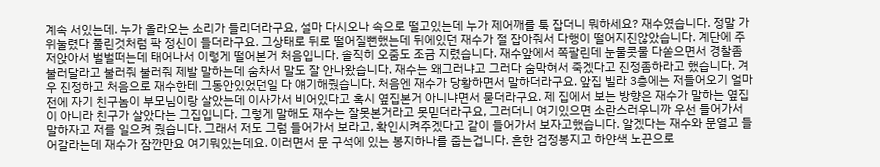계속 서있는데. 누가 올라오는 소리가 들리더라구요, 설마 다시오나 속으로 떨고있는데 누가 제어깨를 툭 잡더니 뭐하세요? 재수였습니다. 정말 가위눌렸다 풀린것처럼 팍 정신이 들더라구요. 그상태로 뒤로 떨어질뻔했는데 뒤에있던 재수가 절 잡아줘서 다행이 떨어지진않았습니다. 계단에 주저앉아서 벌벌떠는데 태어나서 이렇게 떨어본거 처음입니다. 솔직히 오줌도 조금 지렸습니다. 재수앞에서 쪽팔린데 눈물콧물 다쏟으면서 경찰좀 불러달라고 불러줘 불러줘 제발 말하는데 숨차서 말도 잘 안나왔습니다. 재수는 왜그러냐고 그러다 숨막혀서 죽겠다고 진정좀하라고 했습니다. 겨우 진정하고 처음으로 재수한테 그동안있었던일 다 얘기해줬습니다. 처음엔 재수가 당황하면서 말하더라구요. 앞집 빌라 3층에는 저들어오기 얼마전에 자기 친구놈이 부모님이랑 살았는데 이사가서 비어있다고 혹시 옆집본거 아니냐면서 묻더라구요. 제 집에서 보는 방향은 재수가 말하는 옆집이 아니라 친구가 살았다는 그집입니다. 그렇게 말해도 재수는 잘못본거라고 못믿더라구요, 그러더니 여기있으면 소란스러우니까 우선 들어가서 말하자고 저를 일으켜 줬습니다. 그래서 저도 그럼 들어가서 보라고, 확인시켜주겠다고 같이 들어가서 보자고했습니다. 알겠다는 재수와 문열고 들어갈라는데 재수가 잠깐만요 여기뭐있는데요. 이러면서 문 구석에 있는 봉지하나를 줍는겁니다. 흔한 검정봉지고 하얀색 노끈으로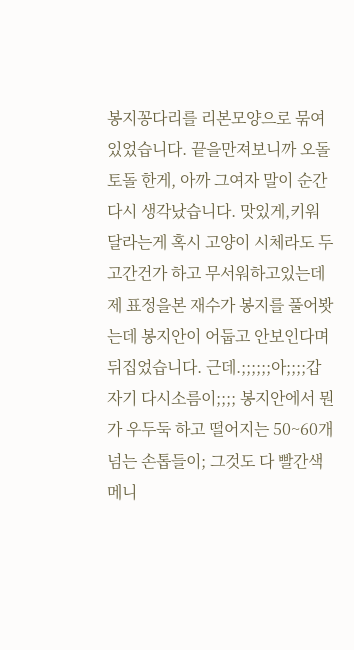봉지꽁다리를 리본모양으로 묶여있었습니다. 끝을만져보니까 오돌토돌 한게, 아까 그여자 말이 순간 다시 생각났습니다. 맛있게,키워달라는게 혹시 고양이 시체라도 두고간건가 하고 무서워하고있는데 제 표정을본 재수가 봉지를 풀어봣는데 봉지안이 어둡고 안보인다며 뒤집었습니다. 근데.;;;;;;아;;;;갑자기 다시소름이;;;; 봉지안에서 뭔가 우두둑 하고 떨어지는 50~60개 넘는 손톱들이; 그것도 다 빨간색메니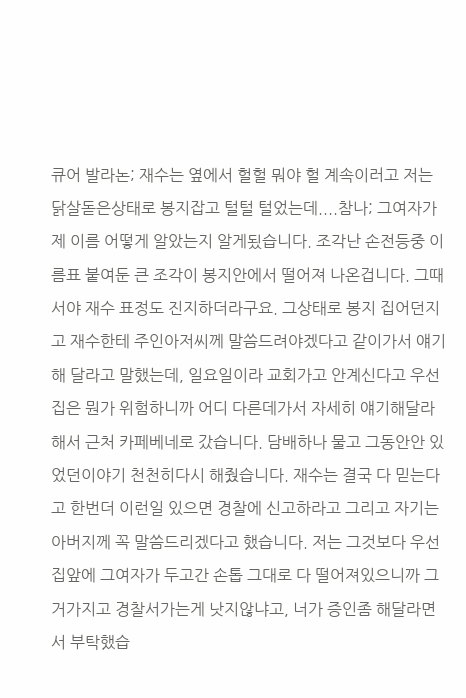큐어 발라논; 재수는 옆에서 헐헐 뭐야 헐 계속이러고 저는 닭살돋은상태로 봉지잡고 털털 털었는데....참나; 그여자가 제 이름 어떻게 알았는지 알게됬습니다. 조각난 손전등중 이름표 붙여둔 큰 조각이 봉지안에서 떨어져 나온겁니다. 그때서야 재수 표정도 진지하더라구요. 그상태로 봉지 집어던지고 재수한테 주인아저씨께 말씀드려야겠다고 같이가서 얘기해 달라고 말했는데, 일요일이라 교회가고 안계신다고 우선 집은 뭔가 위험하니까 어디 다른데가서 자세히 얘기해달라해서 근처 카페베네로 갔습니다. 담배하나 물고 그동안안 있었던이야기 천천히다시 해줬습니다. 재수는 결국 다 믿는다고 한번더 이런일 있으면 경찰에 신고하라고 그리고 자기는 아버지께 꼭 말씀드리겠다고 했습니다. 저는 그것보다 우선 집앞에 그여자가 두고간 손톱 그대로 다 떨어져있으니까 그거가지고 경찰서가는게 낫지않냐고, 너가 증인좀 해달라면서 부탁했습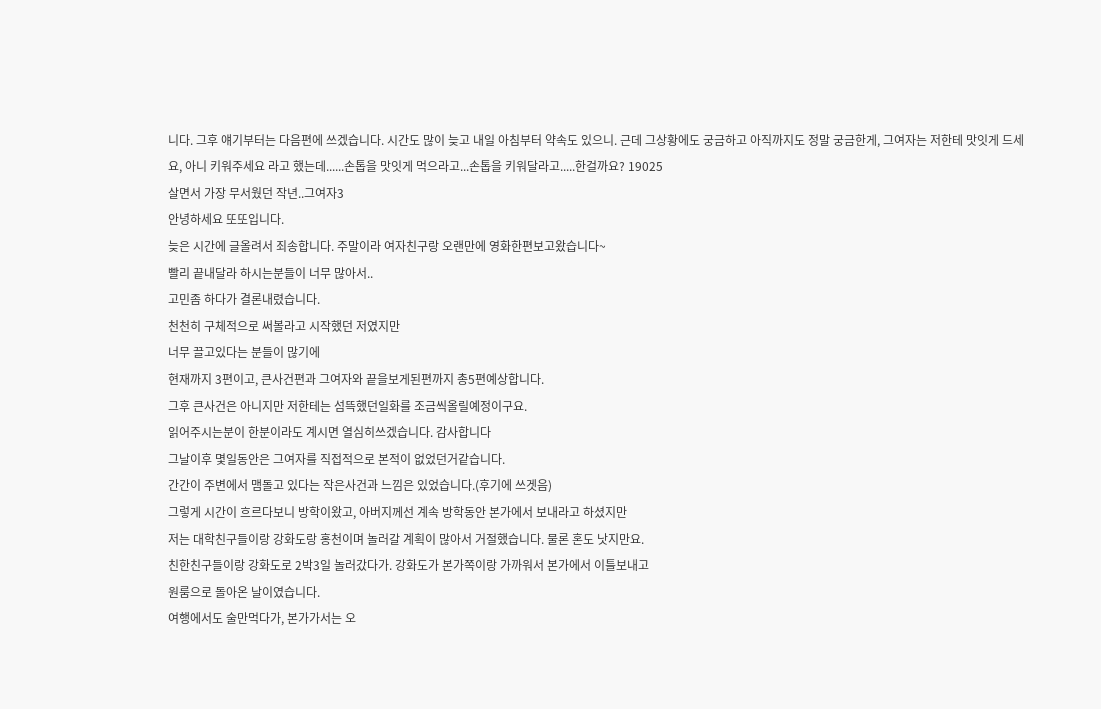니다. 그후 얘기부터는 다음편에 쓰겠습니다. 시간도 많이 늦고 내일 아침부터 약속도 있으니. 근데 그상황에도 궁금하고 아직까지도 정말 궁금한게, 그여자는 저한테 맛잇게 드세요, 아니 키워주세요 라고 했는데......손톱을 맛잇게 먹으라고...손톱을 키워달라고.....한걸까요? 19025
살면서 가장 무서웠던 작년..그여자3
안녕하세요 또또입니다.
늦은 시간에 글올려서 죄송합니다. 주말이라 여자친구랑 오랜만에 영화한편보고왔습니다~
빨리 끝내달라 하시는분들이 너무 많아서..
고민좀 하다가 결론내렸습니다.
천천히 구체적으로 써볼라고 시작했던 저였지만
너무 끌고있다는 분들이 많기에
현재까지 3편이고, 큰사건편과 그여자와 끝을보게된편까지 총5편예상합니다.
그후 큰사건은 아니지만 저한테는 섬뜩했던일화를 조금씩올릴예정이구요.
읽어주시는분이 한분이라도 계시면 열심히쓰겠습니다. 감사합니다
그날이후 몇일동안은 그여자를 직접적으로 본적이 없었던거같습니다.
간간이 주변에서 맴돌고 있다는 작은사건과 느낌은 있었습니다.(후기에 쓰겟음)
그렇게 시간이 흐르다보니 방학이왔고, 아버지께선 계속 방학동안 본가에서 보내라고 하셨지만
저는 대학친구들이랑 강화도랑 홍천이며 놀러갈 계획이 많아서 거절했습니다. 물론 혼도 낫지만요.
친한친구들이랑 강화도로 2박3일 놀러갔다가. 강화도가 본가쪽이랑 가까워서 본가에서 이틀보내고
원룸으로 돌아온 날이였습니다.
여행에서도 술만먹다가, 본가가서는 오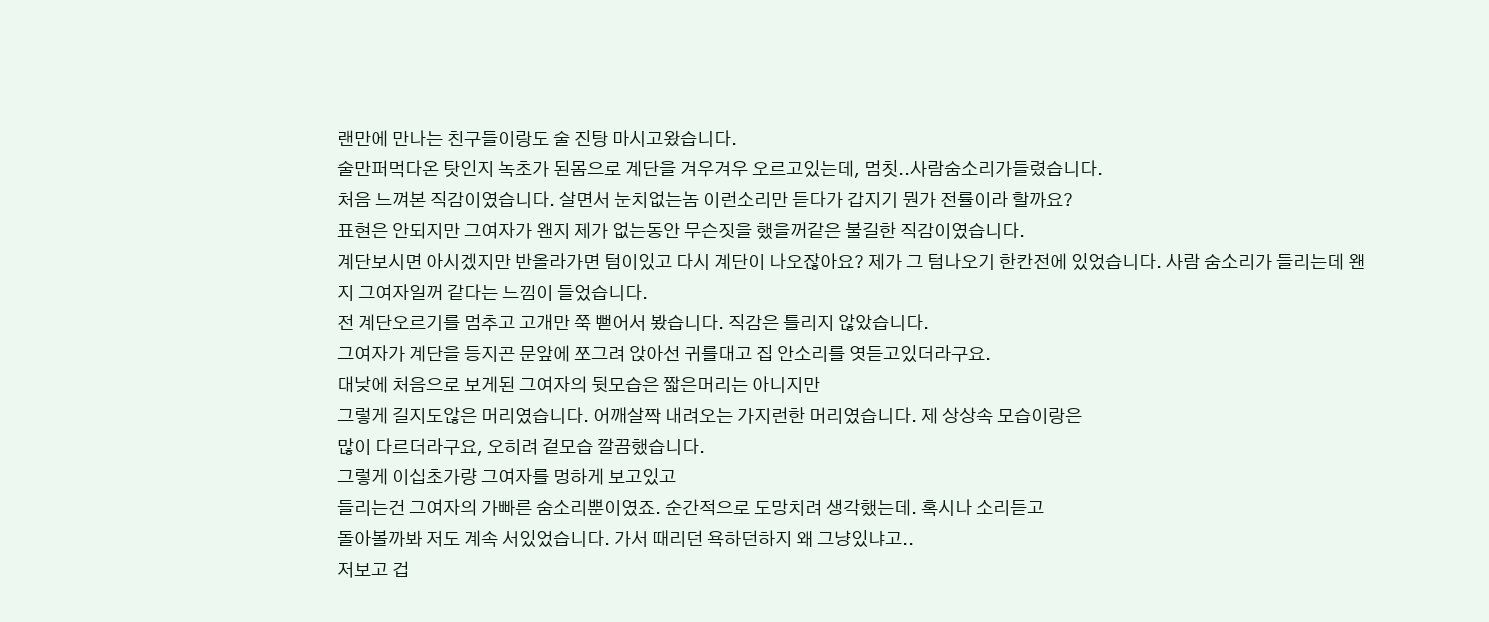랜만에 만나는 친구들이랑도 술 진탕 마시고왔습니다.
술만퍼먹다온 탓인지 녹초가 된몸으로 계단을 겨우겨우 오르고있는데, 멈칫..사람숨소리가들렸습니다.
처음 느껴본 직감이였습니다. 살면서 눈치없는놈 이런소리만 듣다가 갑지기 뭔가 전률이라 할까요?
표현은 안되지만 그여자가 왠지 제가 없는동안 무슨짓을 했을꺼같은 불길한 직감이였습니다.
계단보시면 아시겠지만 반올라가면 텀이있고 다시 계단이 나오잖아요? 제가 그 텀나오기 한칸전에 있었습니다. 사람 숨소리가 들리는데 왠지 그여자일꺼 같다는 느낌이 들었습니다.
전 계단오르기를 멈추고 고개만 쭉 뻗어서 봤습니다. 직감은 틀리지 않았습니다.
그여자가 계단을 등지곤 문앞에 쪼그려 앉아선 귀를대고 집 안소리를 엿듣고있더라구요.
대낮에 처음으로 보게된 그여자의 뒷모습은 짧은머리는 아니지만
그렇게 길지도않은 머리였습니다. 어깨살짝 내려오는 가지런한 머리였습니다. 제 상상속 모습이랑은
많이 다르더라구요, 오히려 겉모습 깔끔했습니다.
그렇게 이십초가량 그여자를 멍하게 보고있고
들리는건 그여자의 가빠른 숨소리뿐이였죠. 순간적으로 도망치려 생각했는데. 혹시나 소리듣고
돌아볼까봐 저도 계속 서있었습니다. 가서 때리던 욕하던하지 왜 그냥있냐고..
저보고 겁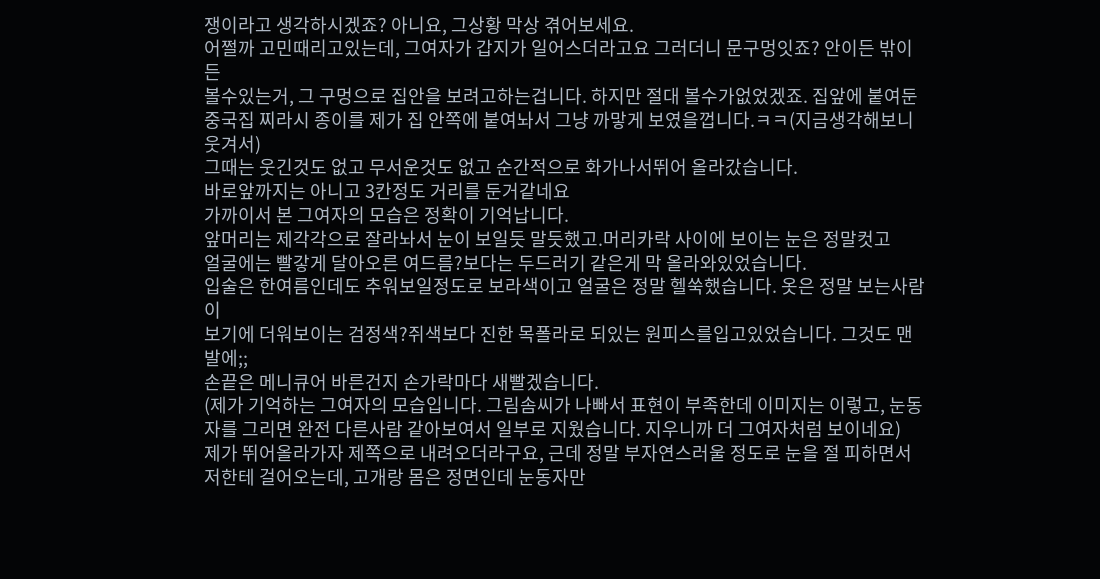쟁이라고 생각하시겠죠? 아니요, 그상황 막상 겪어보세요.
어쩔까 고민때리고있는데, 그여자가 갑지가 일어스더라고요 그러더니 문구멍잇죠? 안이든 밖이든
볼수있는거, 그 구멍으로 집안을 보려고하는겁니다. 하지만 절대 볼수가없었겠죠. 집앞에 붙여둔
중국집 찌라시 종이를 제가 집 안쪽에 붙여놔서 그냥 까맣게 보였을껍니다.ㅋㅋ(지금생각해보니 웃겨서)
그때는 웃긴것도 없고 무서운것도 없고 순간적으로 화가나서뛰어 올라갔습니다.
바로앞까지는 아니고 3칸정도 거리를 둔거같네요
가까이서 본 그여자의 모습은 정확이 기억납니다.
앞머리는 제각각으로 잘라놔서 눈이 보일듯 말듯했고.머리카락 사이에 보이는 눈은 정말컷고
얼굴에는 빨갛게 달아오른 여드름?보다는 두드러기 같은게 막 올라와있었습니다.
입술은 한여름인데도 추워보일정도로 보라색이고 얼굴은 정말 헬쑥했습니다. 옷은 정말 보는사람이
보기에 더워보이는 검정색?쥐색보다 진한 목폴라로 되있는 원피스를입고있었습니다. 그것도 맨발에;;
손끝은 메니큐어 바른건지 손가락마다 새빨겠습니다.
(제가 기억하는 그여자의 모습입니다. 그림솜씨가 나빠서 표현이 부족한데 이미지는 이렇고, 눈동자를 그리면 완전 다른사람 같아보여서 일부로 지웠습니다. 지우니까 더 그여자처럼 보이네요)
제가 뛰어올라가자 제쪽으로 내려오더라구요, 근데 정말 부자연스러울 정도로 눈을 절 피하면서
저한테 걸어오는데, 고개랑 몸은 정면인데 눈동자만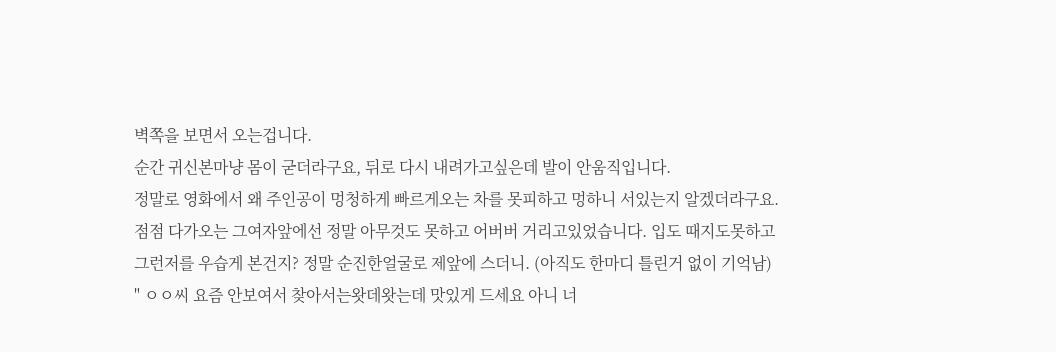벽쪽을 보면서 오는겁니다.
순간 귀신본마냥 몸이 굳더라구요, 뒤로 다시 내려가고싶은데 발이 안움직입니다.
정말로 영화에서 왜 주인공이 멍청하게 빠르게오는 차를 못피하고 멍하니 서있는지 알겠더라구요.
점점 다가오는 그여자앞에선 정말 아무것도 못하고 어버버 거리고있었습니다. 입도 때지도못하고
그런저를 우습게 본건지? 정말 순진한얼굴로 제앞에 스더니. (아직도 한마디 틀린거 없이 기억남)
" ㅇㅇ씨 요즘 안보여서 찾아서는왓데왓는데 맛있게 드세요 아니 너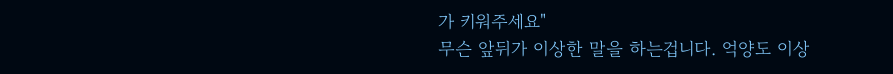가 키워주세요"
무슨 앞뒤가 이상한 말을 하는겁니다. 억양도 이상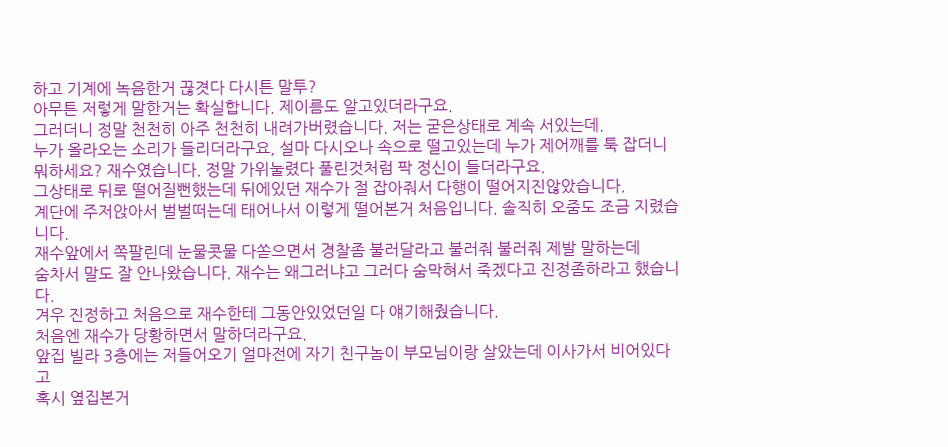하고 기계에 녹음한거 끊겻다 다시튼 말투?
아무튼 저렇게 말한거는 확실합니다. 제이름도 알고있더라구요.
그러더니 정말 천천히 아주 천천히 내려가버렸습니다. 저는 굳은상태로 계속 서있는데.
누가 올라오는 소리가 들리더라구요, 설마 다시오나 속으로 떨고있는데 누가 제어깨를 툭 잡더니
뭐하세요? 재수였습니다. 정말 가위눌렸다 풀린것처럼 팍 정신이 들더라구요.
그상태로 뒤로 떨어질뻔했는데 뒤에있던 재수가 절 잡아줘서 다행이 떨어지진않았습니다.
계단에 주저앉아서 벌벌떠는데 태어나서 이렇게 떨어본거 처음입니다. 솔직히 오줌도 조금 지렸습니다.
재수앞에서 쪽팔린데 눈물콧물 다쏟으면서 경찰좀 불러달라고 불러줘 불러줘 제발 말하는데
숨차서 말도 잘 안나왔습니다. 재수는 왜그러냐고 그러다 숨막혀서 죽겠다고 진정좀하라고 했습니다.
겨우 진정하고 처음으로 재수한테 그동안있었던일 다 얘기해줬습니다.
처음엔 재수가 당황하면서 말하더라구요.
앞집 빌라 3층에는 저들어오기 얼마전에 자기 친구놈이 부모님이랑 살았는데 이사가서 비어있다고
혹시 옆집본거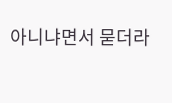아니냐면서 묻더라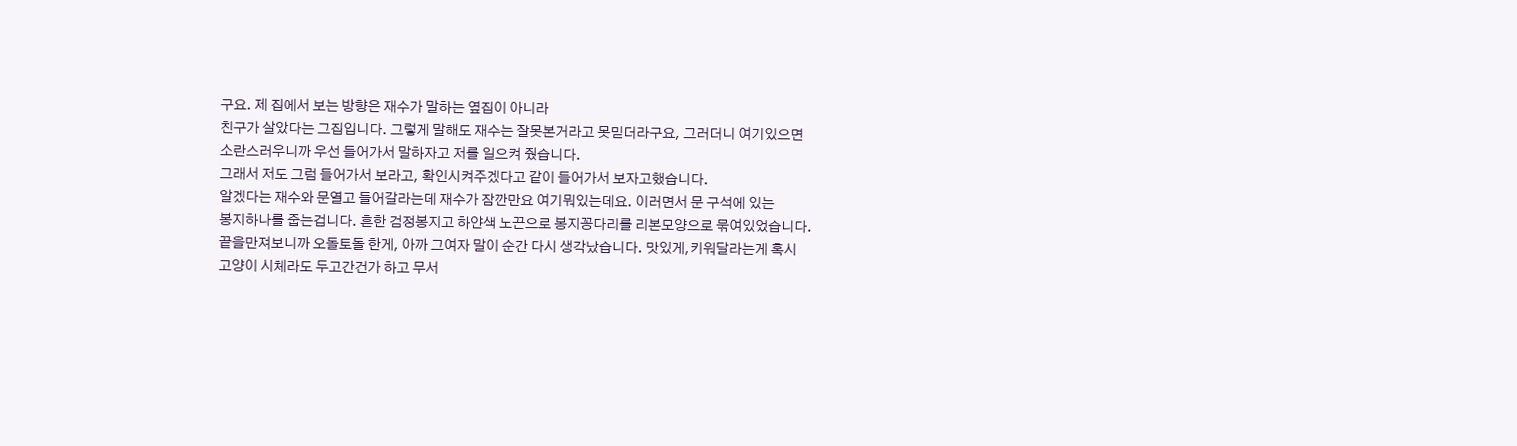구요. 제 집에서 보는 방향은 재수가 말하는 옆집이 아니라
친구가 살았다는 그집입니다. 그렇게 말해도 재수는 잘못본거라고 못믿더라구요, 그러더니 여기있으면
소란스러우니까 우선 들어가서 말하자고 저를 일으켜 줬습니다.
그래서 저도 그럼 들어가서 보라고, 확인시켜주겠다고 같이 들어가서 보자고했습니다.
알겠다는 재수와 문열고 들어갈라는데 재수가 잠깐만요 여기뭐있는데요. 이러면서 문 구석에 있는
봉지하나를 줍는겁니다. 흔한 검정봉지고 하얀색 노끈으로 봉지꽁다리를 리본모양으로 묶여있었습니다.
끝을만져보니까 오돌토돌 한게, 아까 그여자 말이 순간 다시 생각났습니다. 맛있게,키워달라는게 혹시
고양이 시체라도 두고간건가 하고 무서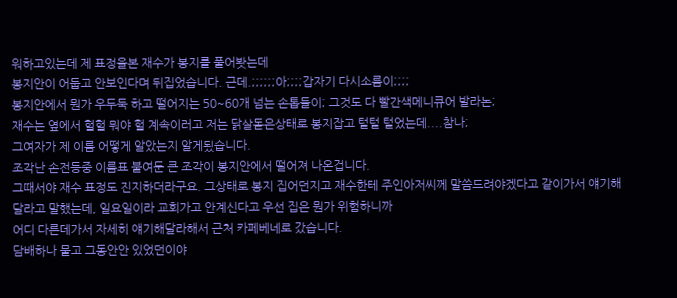워하고있는데 제 표정을본 재수가 봉지를 풀어봣는데
봉지안이 어둡고 안보인다며 뒤집었습니다. 근데.;;;;;;아;;;;갑자기 다시소름이;;;;
봉지안에서 뭔가 우두둑 하고 떨어지는 50~60개 넘는 손톱들이; 그것도 다 빨간색메니큐어 발라논;
재수는 옆에서 헐헐 뭐야 헐 계속이러고 저는 닭살돋은상태로 봉지잡고 털털 털었는데....참나;
그여자가 제 이름 어떻게 알았는지 알게됬습니다.
조각난 손전등중 이름표 붙여둔 큰 조각이 봉지안에서 떨어져 나온겁니다.
그때서야 재수 표정도 진지하더라구요. 그상태로 봉지 집어던지고 재수한테 주인아저씨께 말씀드려야겠다고 같이가서 얘기해 달라고 말했는데, 일요일이라 교회가고 안계신다고 우선 집은 뭔가 위험하니까
어디 다른데가서 자세히 얘기해달라해서 근처 카페베네로 갔습니다.
담배하나 물고 그동안안 있었던이야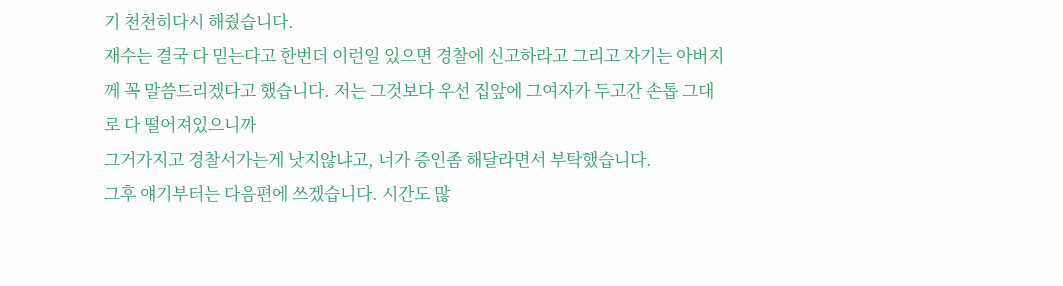기 천천히다시 해줬습니다.
재수는 결국 다 믿는다고 한번더 이런일 있으면 경찰에 신고하라고 그리고 자기는 아버지께 꼭 말씀드리겠다고 했습니다. 저는 그것보다 우선 집앞에 그여자가 두고간 손톱 그대로 다 떨어져있으니까
그거가지고 경찰서가는게 낫지않냐고, 너가 증인좀 해달라면서 부탁했습니다.
그후 얘기부터는 다음편에 쓰겠습니다. 시간도 많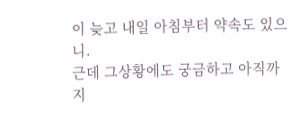이 늦고 내일 아침부터 약속도 있으니.
근데 그상황에도 궁금하고 아직까지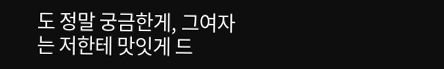도 정말 궁금한게, 그여자는 저한테 맛잇게 드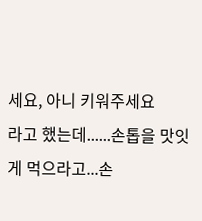세요, 아니 키워주세요
라고 했는데......손톱을 맛잇게 먹으라고...손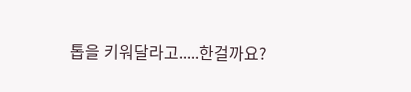톱을 키워달라고.....한걸까요?